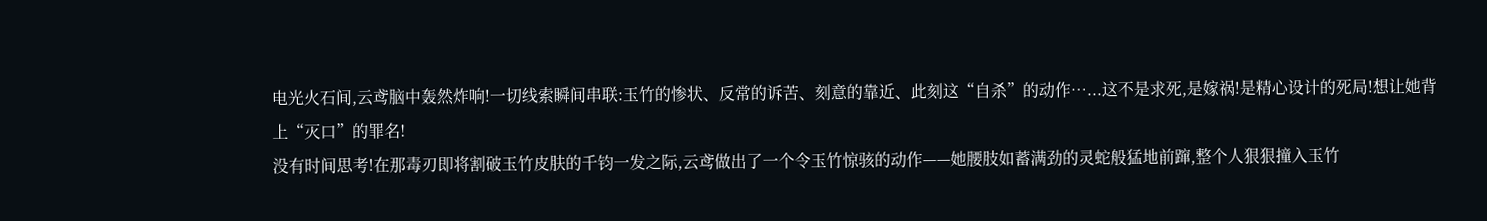电光火石间,云鸢脑中轰然炸响!一切线索瞬间串联:玉竹的惨状、反常的诉苦、刻意的靠近、此刻这“自杀”的动作…...这不是求死,是嫁祸!是精心设计的死局!想让她背上“灭口”的罪名!
没有时间思考!在那毒刃即将割破玉竹皮肤的千钧一发之际,云鸢做出了一个令玉竹惊骇的动作——她腰肢如蓄满劲的灵蛇般猛地前蹿,整个人狠狠撞入玉竹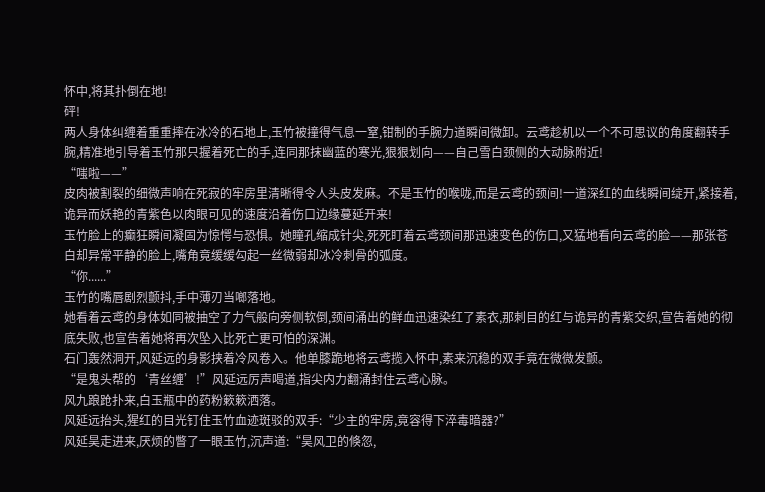怀中,将其扑倒在地!
砰!
两人身体纠缠着重重摔在冰冷的石地上,玉竹被撞得气息一窒,钳制的手腕力道瞬间微卸。云鸢趁机以一个不可思议的角度翻转手腕,精准地引导着玉竹那只握着死亡的手,连同那抹幽蓝的寒光,狠狠划向——自己雪白颈侧的大动脉附近!
“嗤啦——”
皮肉被割裂的细微声响在死寂的牢房里清晰得令人头皮发麻。不是玉竹的喉咙,而是云鸢的颈间!一道深红的血线瞬间绽开,紧接着,诡异而妖艳的青紫色以肉眼可见的速度沿着伤口边缘蔓延开来!
玉竹脸上的癫狂瞬间凝固为惊愕与恐惧。她瞳孔缩成针尖,死死盯着云鸢颈间那迅速变色的伤口,又猛地看向云鸢的脸——那张苍白却异常平静的脸上,嘴角竟缓缓勾起一丝微弱却冰冷刺骨的弧度。
“你......”
玉竹的嘴唇剧烈颤抖,手中薄刃当啷落地。
她看着云鸢的身体如同被抽空了力气般向旁侧软倒,颈间涌出的鲜血迅速染红了素衣,那刺目的红与诡异的青紫交织,宣告着她的彻底失败,也宣告着她将再次坠入比死亡更可怕的深渊。
石门轰然洞开,风延远的身影挟着冷风卷入。他单膝跪地将云鸢揽入怀中,素来沉稳的双手竟在微微发颤。
“是鬼头帮的‘青丝缠’!”风延远厉声喝道,指尖内力翻涌封住云鸢心脉。
风九踉跄扑来,白玉瓶中的药粉簌簌洒落。
风延远抬头,猩红的目光钉住玉竹血迹斑驳的双手:“少主的牢房,竟容得下淬毒暗器?”
风延昊走进来,厌烦的瞥了一眼玉竹,沉声道:“昊风卫的倏忽,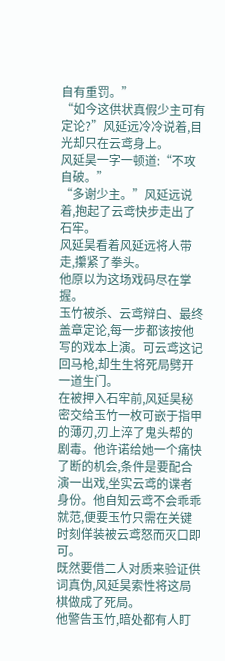自有重罚。”
“如今这供状真假少主可有定论?”风延远冷冷说着,目光却只在云鸢身上。
风延昊一字一顿道:“不攻自破。”
“多谢少主。”风延远说着,抱起了云鸢快步走出了石牢。
风延昊看着风延远将人带走,攥紧了拳头。
他原以为这场戏码尽在掌握。
玉竹被杀、云鸢辩白、最终盖章定论,每一步都该按他写的戏本上演。可云鸢这记回马枪,却生生将死局劈开一道生门。
在被押入石牢前,风延昊秘密交给玉竹一枚可嵌于指甲的薄刃,刃上淬了鬼头帮的剧毒。他许诺给她一个痛快了断的机会,条件是要配合演一出戏,坐实云鸢的谍者身份。他自知云鸢不会乖乖就范,便要玉竹只需在关键时刻佯装被云鸢怒而灭口即可。
既然要借二人对质来验证供词真伪,风延昊索性将这局棋做成了死局。
他警告玉竹,暗处都有人盯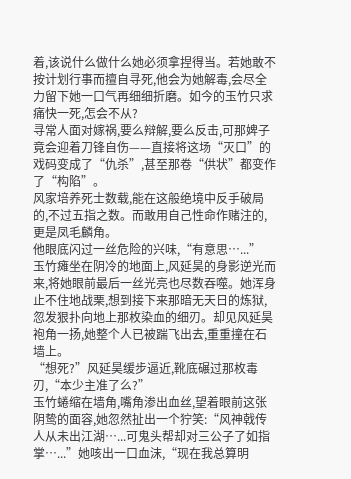着,该说什么做什么她必须拿捏得当。若她敢不按计划行事而擅自寻死,他会为她解毒,会尽全力留下她一口气再细细折磨。如今的玉竹只求痛快一死,怎会不从?
寻常人面对嫁祸,要么辩解,要么反击,可那婢子竟会迎着刀锋自伤——直接将这场“灭口”的戏码变成了“仇杀”,甚至那卷“供状”都变作了“构陷”。
风家培养死士数载,能在这般绝境中反手破局的,不过五指之数。而敢用自己性命作赌注的,更是凤毛麟角。
他眼底闪过一丝危险的兴味,“有意思…...”
玉竹瘫坐在阴冷的地面上,风延昊的身影逆光而来,将她眼前最后一丝光亮也尽数吞噬。她浑身止不住地战栗,想到接下来那暗无天日的炼狱,忽发狠扑向地上那枚染血的细刃。却见风延昊袍角一扬,她整个人已被踹飞出去,重重撞在石墙上。
“想死?”风延昊缓步逼近,靴底碾过那枚毒刃,“本少主准了么?”
玉竹蜷缩在墙角,嘴角渗出血丝,望着眼前这张阴鸷的面容,她忽然扯出一个狞笑:“风神戟传人从未出江湖…...可鬼头帮却对三公子了如指掌…...”她咳出一口血沫,“现在我总算明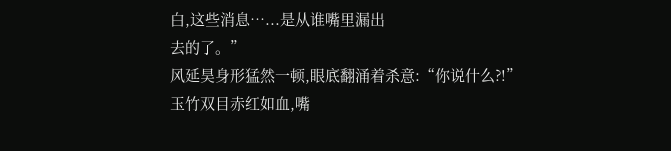白,这些消息…...是从谁嘴里漏出
去的了。”
风延昊身形猛然一顿,眼底翻涌着杀意:“你说什么?!”
玉竹双目赤红如血,嘴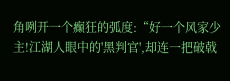角咧开一个癫狂的弧度:“好一个风家少主!江湖人眼中的'黑判官',却连一把破戟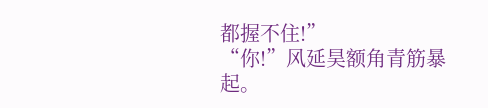都握不住!”
“你!”风延昊额角青筋暴起。